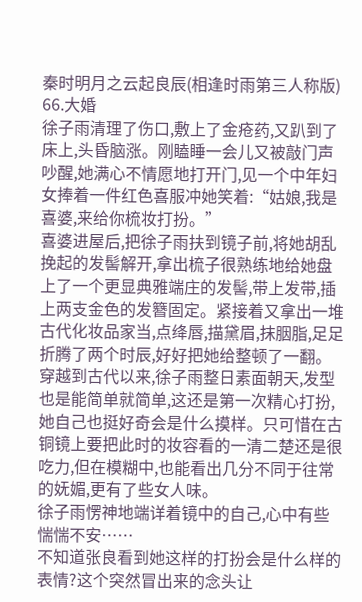秦时明月之云起良辰(相逢时雨第三人称版)
66.大婚
徐子雨清理了伤口,敷上了金疮药,又趴到了床上,头昏脑涨。刚瞌睡一会儿又被敲门声吵醒,她满心不情愿地打开门,见一个中年妇女捧着一件红色喜服冲她笑着:“姑娘,我是喜婆,来给你梳妆打扮。”
喜婆进屋后,把徐子雨扶到镜子前,将她胡乱挽起的发髻解开,拿出梳子很熟练地给她盘上了一个更显典雅端庄的发髻,带上发带,插上两支金色的发簪固定。紧接着又拿出一堆古代化妆品家当,点绛唇,描黛眉,抹胭脂,足足折腾了两个时辰,好好把她给整顿了一翻。
穿越到古代以来,徐子雨整日素面朝天,发型也是能简单就简单,这还是第一次精心打扮,她自己也挺好奇会是什么摸样。只可惜在古铜镜上要把此时的妆容看的一清二楚还是很吃力,但在模糊中,也能看出几分不同于往常的妩媚,更有了些女人味。
徐子雨愣神地端详着镜中的自己,心中有些惴惴不安……
不知道张良看到她这样的打扮会是什么样的表情?这个突然冒出来的念头让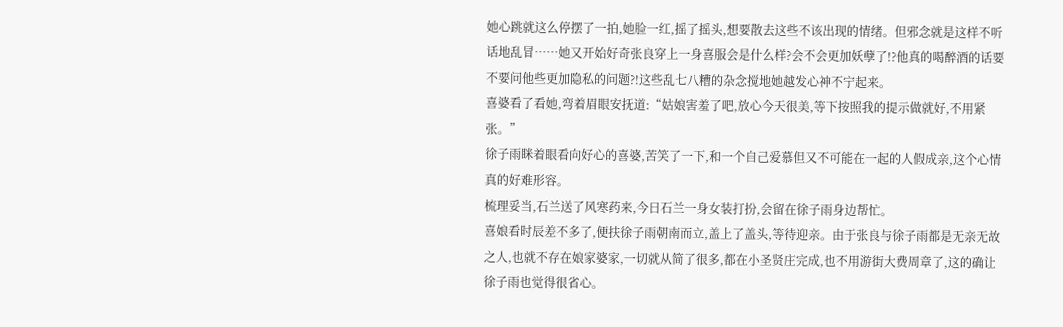她心跳就这么停摆了一拍,她脸一红,摇了摇头,想要散去这些不该出现的情绪。但邪念就是这样不听话地乱冒……她又开始好奇张良穿上一身喜服会是什么样?会不会更加妖孽了!?他真的喝醉酒的话要不要问他些更加隐私的问题?!这些乱七八糟的杂念搅地她越发心神不宁起来。
喜婆看了看她,弯着眉眼安抚道:“姑娘害羞了吧,放心今天很美,等下按照我的提示做就好,不用紧张。”
徐子雨眯着眼看向好心的喜婆,苦笑了一下,和一个自己爱慕但又不可能在一起的人假成亲,这个心情真的好难形容。
梳理妥当,石兰送了风寒药来,今日石兰一身女装打扮,会留在徐子雨身边帮忙。
喜娘看时辰差不多了,便扶徐子雨朝南而立,盖上了盖头,等待迎亲。由于张良与徐子雨都是无亲无故之人,也就不存在娘家婆家,一切就从简了很多,都在小圣贤庄完成,也不用游街大费周章了,这的确让徐子雨也觉得很省心。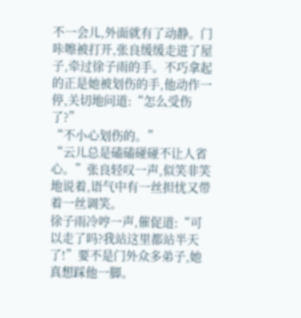不一会儿,外面就有了动静。门咔嚓被打开,张良缓缓走进了屋子,牵过徐子雨的手。不巧拿起的正是她被划伤的手,他动作一停,关切地问道:“怎么受伤了?”
“不小心划伤的。”
“云儿总是磕磕碰碰不让人省心。”张良轻叹一声,似笑非笑地说着,语气中有一丝担忧又带着一丝调笑。
徐子雨冷哼一声,催促道:“可以走了吗?我站这里都站半天了!”要不是门外众多弟子,她真想踩他一脚。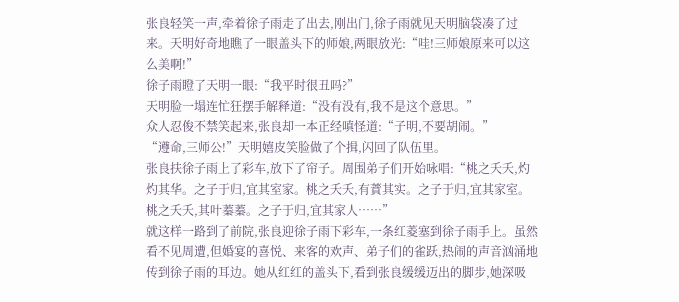张良轻笑一声,牵着徐子雨走了出去,刚出门,徐子雨就见天明脑袋凑了过来。天明好奇地瞧了一眼盖头下的师娘,两眼放光:“哇!三师娘原来可以这么美啊!”
徐子雨瞪了天明一眼:“我平时很丑吗?”
天明脸一塌连忙狂摆手解释道:“没有没有,我不是这个意思。”
众人忍俊不禁笑起来,张良却一本正经嗔怪道:“子明,不要胡闹。”
“遵命,三师公!”天明嬉皮笑脸做了个揖,闪回了队伍里。
张良扶徐子雨上了彩车,放下了帘子。周围弟子们开始咏唱:“桃之夭夭,灼灼其华。之子于归,宜其室家。桃之夭夭,有蕡其实。之子于归,宜其家室。桃之夭夭,其叶蓁蓁。之子于归,宜其家人……”
就这样一路到了前院,张良迎徐子雨下彩车,一条红菱塞到徐子雨手上。虽然看不见周遭,但婚宴的喜悦、来客的欢声、弟子们的雀跃,热闹的声音汹涌地传到徐子雨的耳边。她从红红的盖头下,看到张良缓缓迈出的脚步,她深吸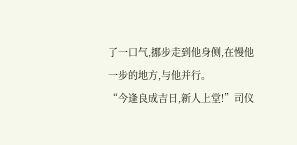了一口气,挪步走到他身侧,在慢他一步的地方,与他并行。
“今逢良成吉日,新人上堂!”司仪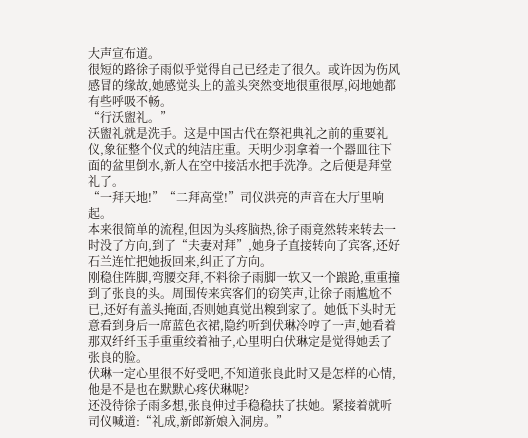大声宣布道。
很短的路徐子雨似乎觉得自己已经走了很久。或许因为伤风感冒的缘故,她感觉头上的盖头突然变地很重很厚,闷地她都有些呼吸不畅。
“行沃盥礼。”
沃盥礼就是洗手。这是中国古代在祭祀典礼之前的重要礼仪,象征整个仪式的纯洁庄重。天明少羽拿着一个器皿往下面的盆里倒水,新人在空中接活水把手洗净。之后便是拜堂礼了。
“一拜天地!”“二拜高堂!”司仪洪亮的声音在大厅里响起。
本来很简单的流程,但因为头疼脑热,徐子雨竟然转来转去一时没了方向,到了“夫妻对拜”,她身子直接转向了宾客,还好石兰连忙把她扳回来,纠正了方向。
刚稳住阵脚,弯腰交拜,不料徐子雨脚一软又一个踉跄,重重撞到了张良的头。周围传来宾客们的窃笑声,让徐子雨尴尬不已,还好有盖头掩面,否则她真觉出糗到家了。她低下头时无意看到身后一席蓝色衣裙,隐约听到伏琳冷哼了一声,她看着那双纤纤玉手重重绞着袖子,心里明白伏琳定是觉得她丢了张良的脸。
伏琳一定心里很不好受吧,不知道张良此时又是怎样的心情,他是不是也在默默心疼伏琳呢?
还没待徐子雨多想,张良伸过手稳稳扶了扶她。紧接着就听司仪喊道:“礼成,新郎新娘入洞房。”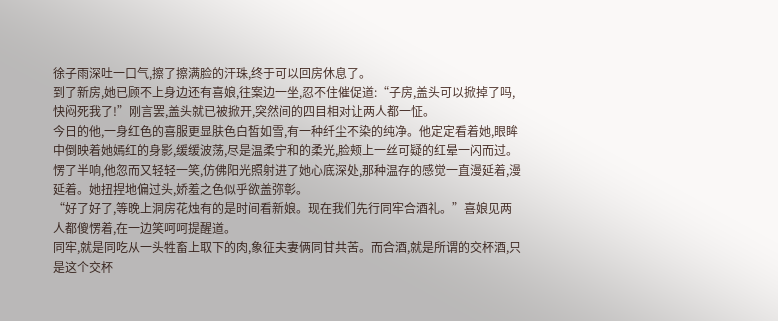徐子雨深吐一口气,擦了擦满脸的汗珠,终于可以回房休息了。
到了新房,她已顾不上身边还有喜娘,往案边一坐,忍不住催促道:“子房,盖头可以掀掉了吗,快闷死我了!”刚言罢,盖头就已被掀开,突然间的四目相对让两人都一怔。
今日的他,一身红色的喜服更显肤色白皙如雪,有一种纤尘不染的纯净。他定定看着她,眼眸中倒映着她嫣红的身影,缓缓波荡,尽是温柔宁和的柔光,脸颊上一丝可疑的红晕一闪而过。
愣了半响,他忽而又轻轻一笑,仿佛阳光照射进了她心底深处,那种温存的感觉一直漫延着,漫延着。她扭捏地偏过头,娇羞之色似乎欲盖弥彰。
“好了好了,等晚上洞房花烛有的是时间看新娘。现在我们先行同牢合酒礼。”喜娘见两人都傻愣着,在一边笑呵呵提醒道。
同牢,就是同吃从一头牲畜上取下的肉,象征夫妻俩同甘共苦。而合酒,就是所谓的交杯酒,只是这个交杯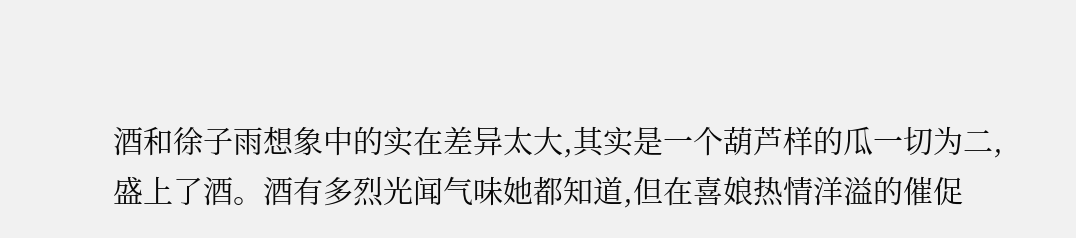酒和徐子雨想象中的实在差异太大,其实是一个葫芦样的瓜一切为二,盛上了酒。酒有多烈光闻气味她都知道,但在喜娘热情洋溢的催促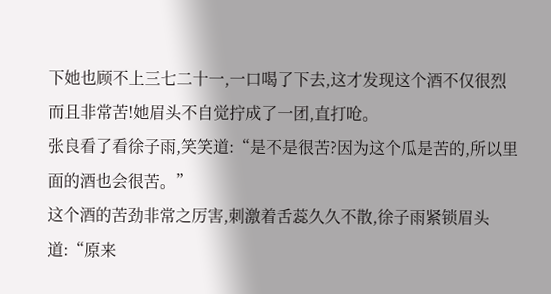下她也顾不上三七二十一,一口喝了下去,这才发现这个酒不仅很烈而且非常苦!她眉头不自觉拧成了一团,直打呛。
张良看了看徐子雨,笑笑道:“是不是很苦?因为这个瓜是苦的,所以里面的酒也会很苦。”
这个酒的苦劲非常之厉害,刺激着舌蕊久久不散,徐子雨紧锁眉头道:“原来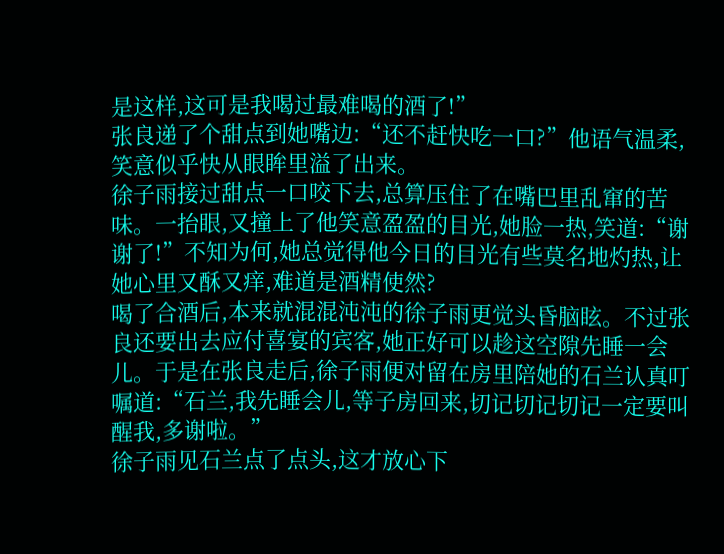是这样,这可是我喝过最难喝的酒了!”
张良递了个甜点到她嘴边:“还不赶快吃一口?”他语气温柔,笑意似乎快从眼眸里溢了出来。
徐子雨接过甜点一口咬下去,总算压住了在嘴巴里乱窜的苦味。一抬眼,又撞上了他笑意盈盈的目光,她脸一热,笑道:“谢谢了!”不知为何,她总觉得他今日的目光有些莫名地灼热,让她心里又酥又痒,难道是酒精使然?
喝了合酒后,本来就混混沌沌的徐子雨更觉头昏脑眩。不过张良还要出去应付喜宴的宾客,她正好可以趁这空隙先睡一会儿。于是在张良走后,徐子雨便对留在房里陪她的石兰认真叮嘱道:“石兰,我先睡会儿,等子房回来,切记切记切记一定要叫醒我,多谢啦。”
徐子雨见石兰点了点头,这才放心下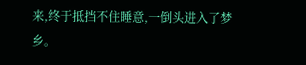来,终于抵挡不住睡意,一倒头进入了梦乡。